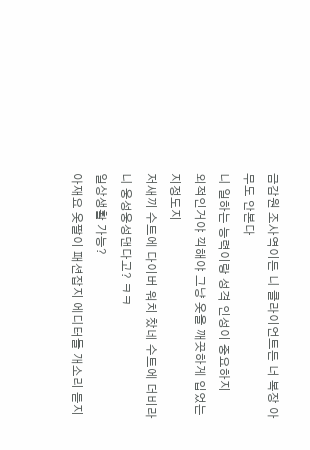금감원 조사역이든 니 클라이언트든 너 복장 아무도 안본다
니 일하는 능력이랑 성격 인성이 중요하지
외적인거야 끽해야 그냥 옷을 깨끗하게 입었는지정도지
저새끼 수트에 다이버 워치 찼네 수트에 더비라니 웅성웅성댄다고? ㅋㅋ
일상생활 가능?
아재요 옷팔이 패션잡지 에디터들 개소리 듣지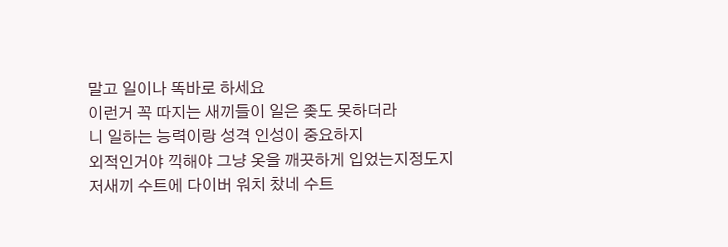말고 일이나 똑바로 하세요
이런거 꼭 따지는 새끼들이 일은 좆도 못하더라
니 일하는 능력이랑 성격 인성이 중요하지
외적인거야 끽해야 그냥 옷을 깨끗하게 입었는지정도지
저새끼 수트에 다이버 워치 찼네 수트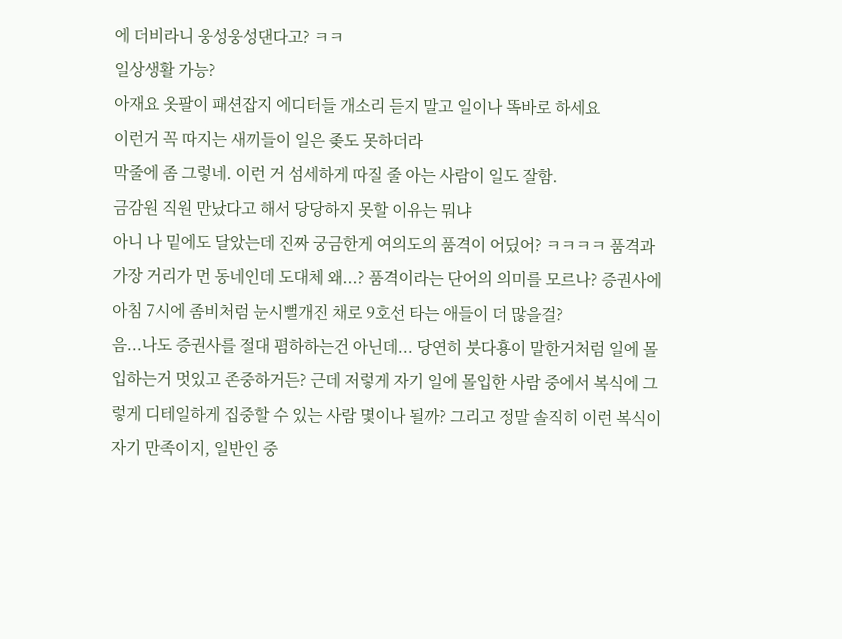에 더비라니 웅성웅성댄다고? ㅋㅋ
일상생활 가능?
아재요 옷팔이 패션잡지 에디터들 개소리 듣지 말고 일이나 똑바로 하세요
이런거 꼭 따지는 새끼들이 일은 좆도 못하더라
막줄에 좀 그렇네. 이런 거 섬세하게 따질 줄 아는 사람이 일도 잘함.
금감원 직원 만났다고 해서 당당하지 못할 이유는 뭐냐
아니 나 밑에도 달았는데 진짜 궁금한게 여의도의 품격이 어딨어? ㅋㅋㅋㅋ 품격과 가장 거리가 먼 동네인데 도대체 왜...? 품격이라는 단어의 의미를 모르나? 증권사에 아침 7시에 좀비처럼 눈시뻘개진 채로 9호선 타는 애들이 더 많을걸?
음...나도 증권사를 절대 폄하하는건 아닌데... 당연히 붓다횽이 말한거처럼 일에 몰입하는거 멋있고 존중하거든? 근데 저렇게 자기 일에 몰입한 사람 중에서 복식에 그렇게 디테일하게 집중할 수 있는 사람 몇이나 될까? 그리고 정말 솔직히 이런 복식이 자기 만족이지, 일반인 중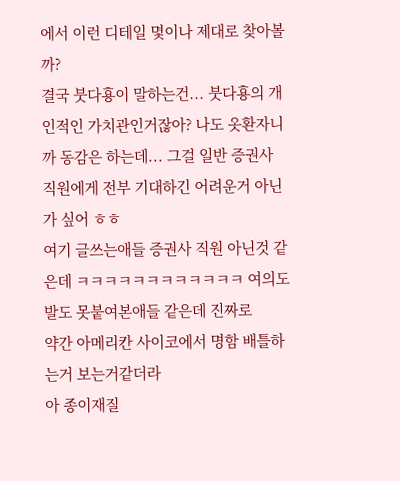에서 이런 디테일 몇이나 제대로 찾아볼까?
결국 붓다횽이 말하는건... 붓다횽의 개인적인 가치관인거잖아? 나도 옷환자니까 동감은 하는데... 그걸 일반 증권사 직원에게 전부 기대하긴 어려운거 아닌가 싶어 ㅎㅎ
여기 글쓰는애들 증권사 직원 아닌것 같은데 ㅋㅋㅋㅋㅋㅋㅋㅋㅋㅋㅋㅋ 여의도 발도 못붙여본애들 같은데 진짜로
약간 아메리칸 사이코에서 명함 배틀하는거 보는거같더라
아 종이재질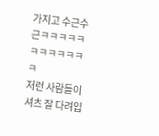가지고 수근수근ㅋㅋㅋㅋㅋㅋㅋㅋㅋㅋㅋㅋ
저런 사람들이 셔츠 잘 다려입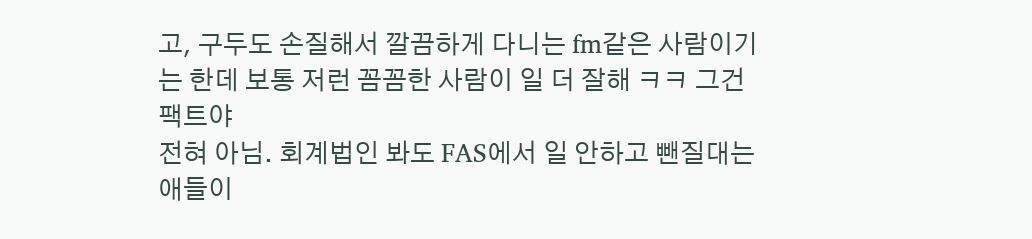고, 구두도 손질해서 깔끔하게 다니는 fm같은 사람이기는 한데 보통 저런 꼼꼼한 사람이 일 더 잘해 ㅋㅋ 그건 팩트야
전혀 아님. 회계법인 봐도 FAS에서 일 안하고 뺀질대는 애들이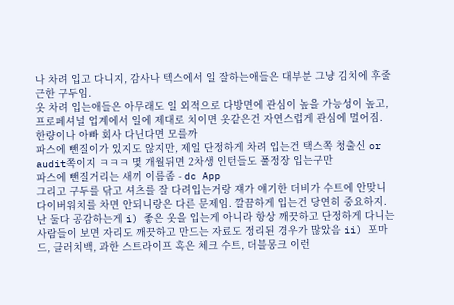나 차려 입고 다니지, 감사나 텍스에서 일 잘하는애들은 대부분 그냥 김치에 후줄근한 구두임.
옷 차려 입는애들은 아무래도 일 외적으로 다방면에 관심이 높을 가능성이 높고, 프로페셔널 업계에서 일에 제대로 치이면 옷같은건 자연스럽게 관심에 멀어짐. 한량이나 아빠 회사 다닌다면 모를까
파스에 뺀질이가 있지도 않지만, 제일 단정하게 차려 입는건 택스쪽 청출신 or audit쪽이지 ㅋㅋㅋ 몇 개월뒤면 2차생 인턴들도 풀정장 입는구만
파스에 뺀질거리는 새끼 이름좀 - dc App
그리고 구두를 닦고 셔츠를 잘 다려입는거랑 쟤가 얘기한 더비가 수트에 안맞니 다이버워치를 차면 안되니랑은 다른 문제임. 깔끔하게 입는건 당연히 중요하지.
난 둘다 공감하는게 i) 좋은 옷을 입는게 아니라 항상 깨끗하고 단정하게 다니는 사람들이 보면 자리도 깨끗하고 만드는 자료도 정리된 경우가 많았음 ii) 포마드, 클러치백, 과한 스트라이프 혹은 체크 수트, 더블몽크 이런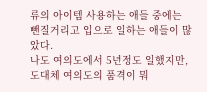류의 아이템 사용하는 애들 중에는 뺀질거리고 입으로 일하는 애들이 많았다.
나도 여의도에서 5년정도 일했지만, 도대체 여의도의 품격이 뭐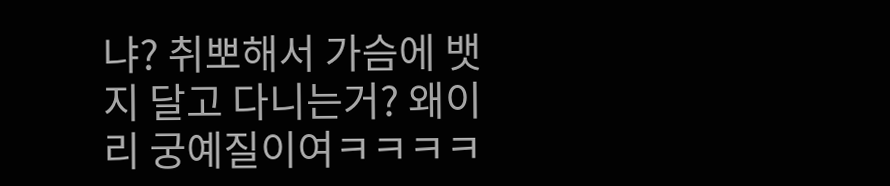냐? 취뽀해서 가슴에 뱃지 달고 다니는거? 왜이리 궁예질이여ㅋㅋㅋㅋ